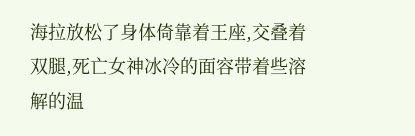海拉放松了身体倚靠着王座,交叠着双腿,死亡女神冰冷的面容带着些溶解的温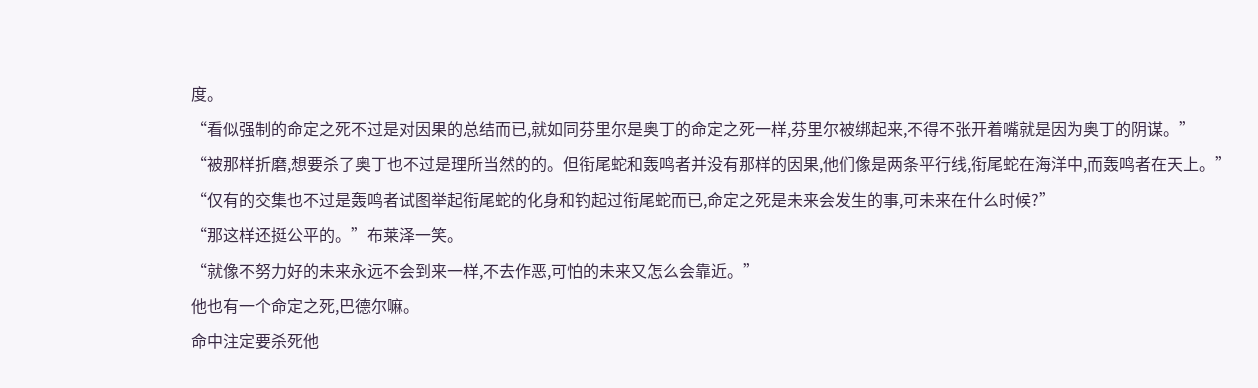度。
“看似强制的命定之死不过是对因果的总结而已,就如同芬里尔是奥丁的命定之死一样,芬里尔被绑起来,不得不张开着嘴就是因为奥丁的阴谋。”
“被那样折磨,想要杀了奥丁也不过是理所当然的的。但衔尾蛇和轰鸣者并没有那样的因果,他们像是两条平行线,衔尾蛇在海洋中,而轰鸣者在天上。”
“仅有的交集也不过是轰鸣者试图举起衔尾蛇的化身和钓起过衔尾蛇而已,命定之死是未来会发生的事,可未来在什么时候?”
“那这样还挺公平的。”布莱泽一笑。
“就像不努力好的未来永远不会到来一样,不去作恶,可怕的未来又怎么会靠近。”
他也有一个命定之死,巴德尔嘛。
命中注定要杀死他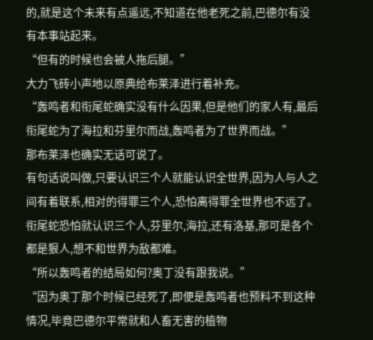的,就是这个未来有点遥远,不知道在他老死之前,巴德尔有没有本事站起来。
“但有的时候也会被人拖后腿。”
大力飞砖小声地以原典给布莱泽进行着补充。
“轰鸣者和衔尾蛇确实没有什么因果,但是他们的家人有,最后衔尾蛇为了海拉和芬里尔而战,轰鸣者为了世界而战。”
那布莱泽也确实无话可说了。
有句话说叫做,只要认识三个人就能认识全世界,因为人与人之间有着联系,相对的得罪三个人,恐怕离得罪全世界也不远了。
衔尾蛇恐怕就认识三个人,芬里尔,海拉,还有洛基,那可是各个都是狠人,想不和世界为敌都难。
“所以轰鸣者的结局如何?奥丁没有跟我说。”
“因为奥丁那个时候已经死了,即便是轰鸣者也预料不到这种情况,毕竟巴德尔平常就和人畜无害的植物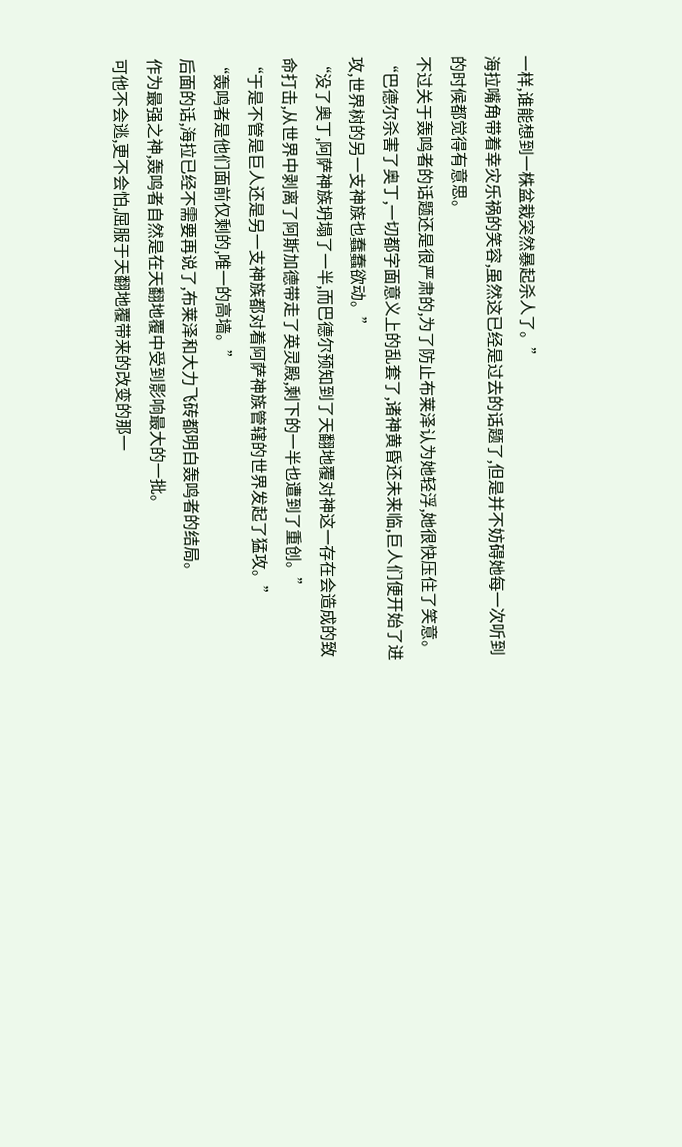一样,谁能想到一株盆栽突然暴起杀人了。”
海拉嘴角带着幸灾乐祸的笑容,虽然这已经是过去的话题了,但是并不妨碍她每一次听到的时候都觉得有意思。
不过关于轰鸣者的话题还是很严肃的,为了防止布莱泽认为她轻浮,她很快压住了笑意。
“巴德尔杀害了奥丁,一切都字面意义上的乱套了,诸神黄昏还未来临,巨人们便开始了进攻,世界树的另一支神族也蠢蠢欲动。”
“没了奥丁,阿萨神族坍塌了一半,而巴德尔预知到了天翻地覆对神这一存在会造成的致命打击,从世界中剥离了阿斯加德带走了英灵殿,剩下的一半也遭到了重创。”
“于是不管是巨人还是另一支神族都对着阿萨神族管辖的世界发起了猛攻。”
“轰鸣者是他们面前仅剩的,唯一的高墙。”
后面的话,海拉已经不需要再说了,布莱泽和大力飞砖都明白轰鸣者的结局。
作为最强之神,轰鸣者自然是在天翻地覆中受到影响最大的一批。
可他不会逃,更不会怕,屈服于天翻地覆带来的改变的那一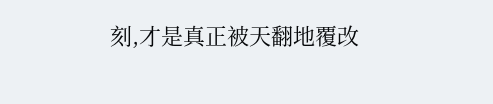刻,才是真正被天翻地覆改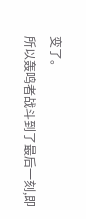变了。
所以轰鸣者战斗到了最后一刻,即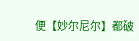便【妙尔尼尔】都破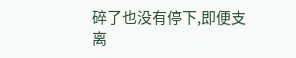碎了也没有停下,即便支离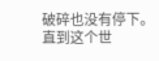破碎也没有停下。
直到这个世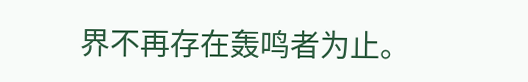界不再存在轰鸣者为止。